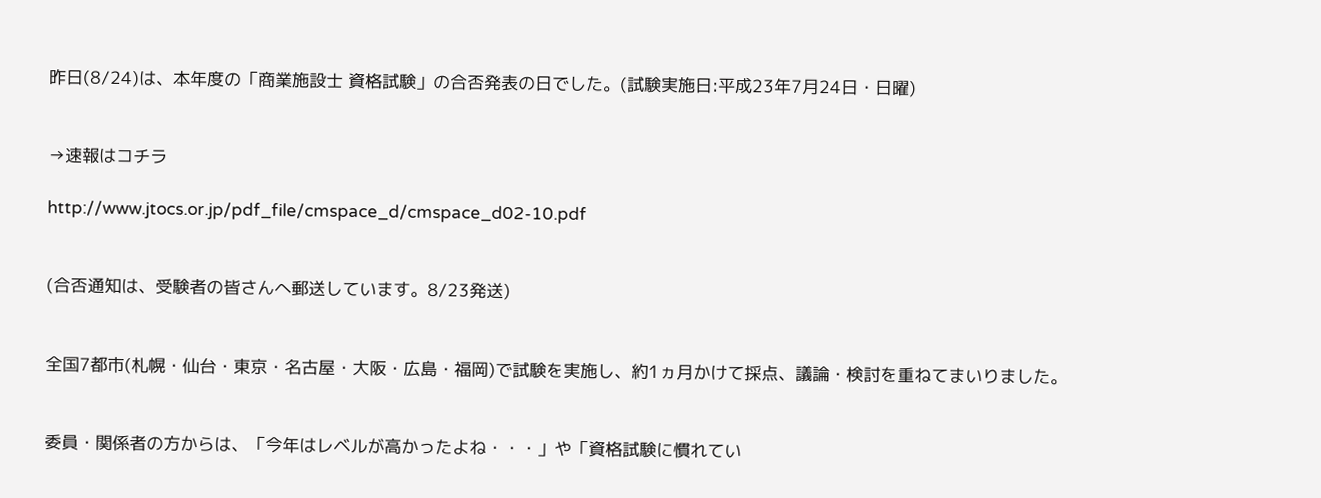昨日(8/24)は、本年度の「商業施設士 資格試験」の合否発表の日でした。(試験実施日:平成23年7月24日・日曜)


→速報はコチラ

http://www.jtocs.or.jp/pdf_file/cmspace_d/cmspace_d02-10.pdf


(合否通知は、受験者の皆さんへ郵送しています。8/23発送)


全国7都市(札幌・仙台・東京・名古屋・大阪・広島・福岡)で試験を実施し、約1ヵ月かけて採点、議論・検討を重ねてまいりました。


委員・関係者の方からは、「今年はレベルが高かったよね・・・」や「資格試験に慣れてい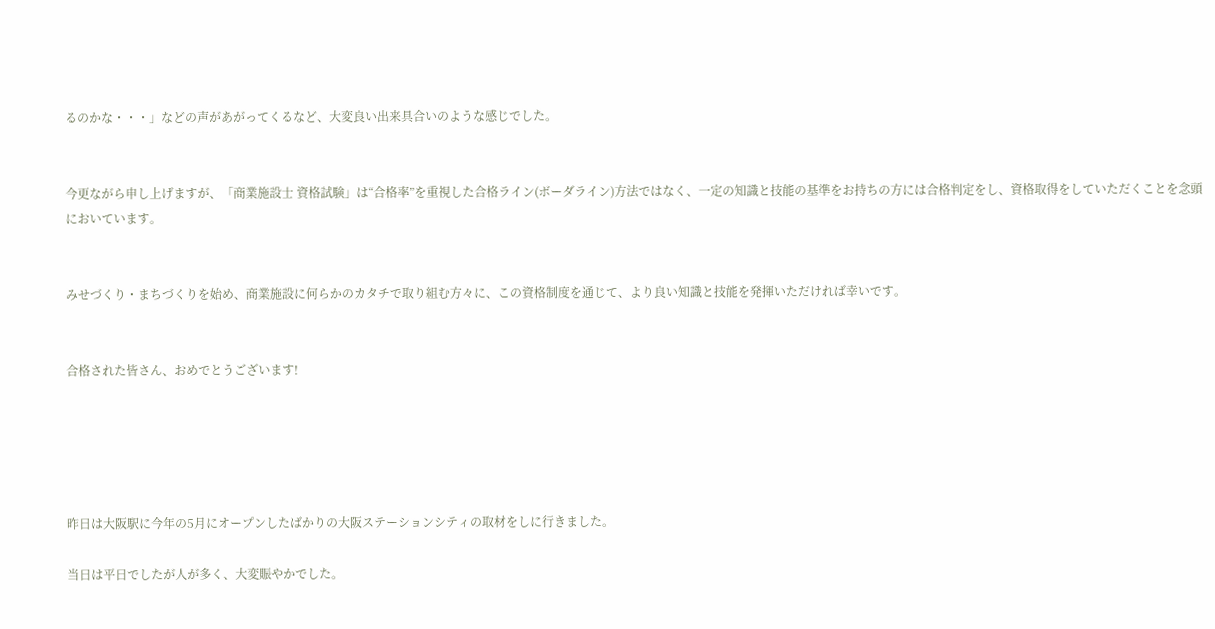るのかな・・・」などの声があがってくるなど、大変良い出来具合いのような感じでした。


今更ながら申し上げますが、「商業施設士 資格試験」は“合格率”を重視した合格ライン(ボーダライン)方法ではなく、一定の知識と技能の基準をお持ちの方には合格判定をし、資格取得をしていただくことを念頭においています。


みせづくり・まちづくりを始め、商業施設に何らかのカタチで取り組む方々に、この資格制度を通じて、より良い知識と技能を発揮いただければ幸いです。


合格された皆さん、おめでとうございます!





昨日は大阪駅に今年の5月にオープンしたばかりの大阪ステーションシティの取材をしに行きました。

当日は平日でしたが人が多く、大変賑やかでした。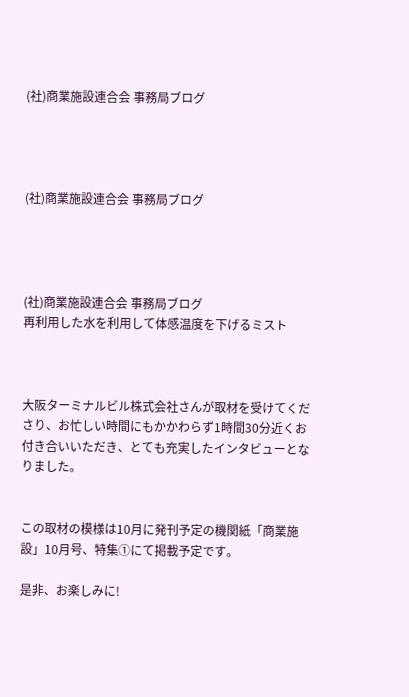(社)商業施設連合会 事務局ブログ




(社)商業施設連合会 事務局ブログ




(社)商業施設連合会 事務局ブログ
再利用した水を利用して体感温度を下げるミスト



大阪ターミナルビル株式会社さんが取材を受けてくださり、お忙しい時間にもかかわらず1時間30分近くお付き合いいただき、とても充実したインタビューとなりました。


この取材の模様は10月に発刊予定の機関紙「商業施設」10月号、特集①にて掲載予定です。

是非、お楽しみに!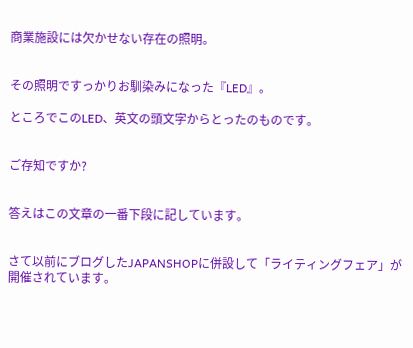商業施設には欠かせない存在の照明。


その照明ですっかりお馴染みになった『LED』。

ところでこのLED、英文の頭文字からとったのものです。


ご存知ですか?


答えはこの文章の一番下段に記しています。


さて以前にブログしたJAPANSHOPに併設して「ライティングフェア」が開催されています。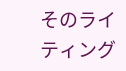そのライティング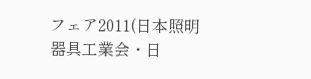フェア2011(日本照明器具工業会・日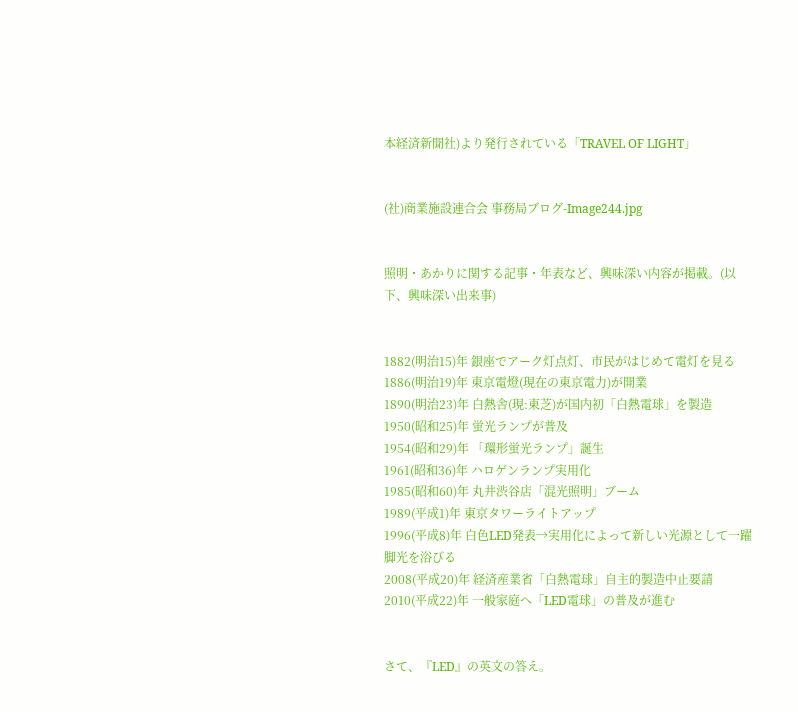本経済新聞社)より発行されている「TRAVEL OF LIGHT」


(社)商業施設連合会 事務局ブログ-Image244.jpg


照明・あかりに関する記事・年表など、興味深い内容が掲載。(以下、興味深い出来事)


1882(明治15)年 銀座でアーク灯点灯、市民がはじめて電灯を見る
1886(明治19)年 東京電燈(現在の東京電力)が開業
1890(明治23)年 白熱舎(現:東芝)が国内初「白熱電球」を製造
1950(昭和25)年 蛍光ランプが普及
1954(昭和29)年 「環形蛍光ランプ」誕生
1961(昭和36)年 ハロゲンランプ実用化
1985(昭和60)年 丸井渋谷店「混光照明」ブーム
1989(平成1)年 東京タワーライトアップ
1996(平成8)年 白色LED発表→実用化によって新しい光源として一躍脚光を浴びる
2008(平成20)年 経済産業省「白熱電球」自主的製造中止要請
2010(平成22)年 一般家庭へ「LED電球」の普及が進む


さて、『LED』の英文の答え。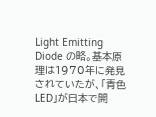Light Emitting Diode の略。基本原理は1970年に発見されていたが、「青色 LED」が日本で開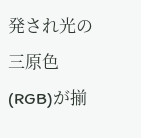発され光の三原色(RGB)が揃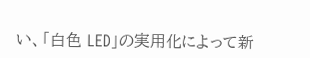い、「白色 LED」の実用化によって新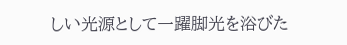しい光源として一躍脚光を浴びた